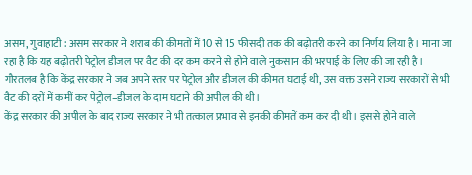असम, गुवाहाटी : असम सरकार ने शराब की कीमतों में 10 से 15 फीसदी तक की बढ़ोतरी करने का निर्णय लिया है। माना जा रहा है कि यह बढ़ोतरी पेट्रोल डीजल पर वैट की दर कम करने से होने वाले नुकसान की भरपाई के लिए की जा रही है। गौरतलब है कि केंद्र सरकार ने जब अपने स्तर पर पेट्रोल और डीजल की कीमत घटाई थी, उस वक्त उसने राज्य सरकारों से भी वैट की दरों में कमीं कर पेट्रोल–डीजल के दाम घटाने की अपील की थी।
केंद्र सरकार की अपील के बाद राज्य सरकार ने भी तत्काल प्रभाव से इनकी कीमतें कम कर दी थी। इससे होने वाले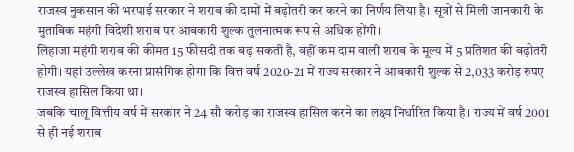राजस्व नुकसान की भरपाई सरकार ने शराब की दामों में बढ़ोतरी कर करने का निर्णय लिया है। सूत्रों से मिली जानकारी के मुताबिक महंगी विदेशी शराब पर आबकारी शुल्क तुलनात्मक रूप से अधिक होंगी।
लिहाजा महंगी शराब की कीमत 15 फीसदी तक बढ़ सकती है, वहीं कम दाम वाली शराब के मूल्य में 5 प्रतिशत की बढ़ोतरी होगी। यहां उल्लेख करना प्रासंगिक होगा कि वित्त वर्ष 2020-21 में राज्य सरकार ने आबकारी शुल्क से 2,033 करोड़ रुपए राजस्व हासिल किया था।
जबकि चालू वित्तीय वर्ष में सरकार ने 24 सौ करोड़ का राजस्व हासिल करने का लक्ष्य निर्धारित किया है। राज्य में वर्ष 2001 से ही नई शराब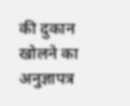की दुकान खोलने का अनुज्ञापत्र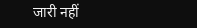जारी नहीं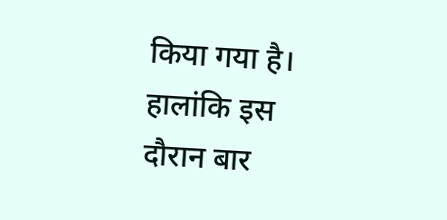किया गया है। हालांकि इस दौरान बार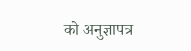को अनुज्ञापत्र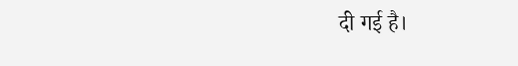दी गई है।